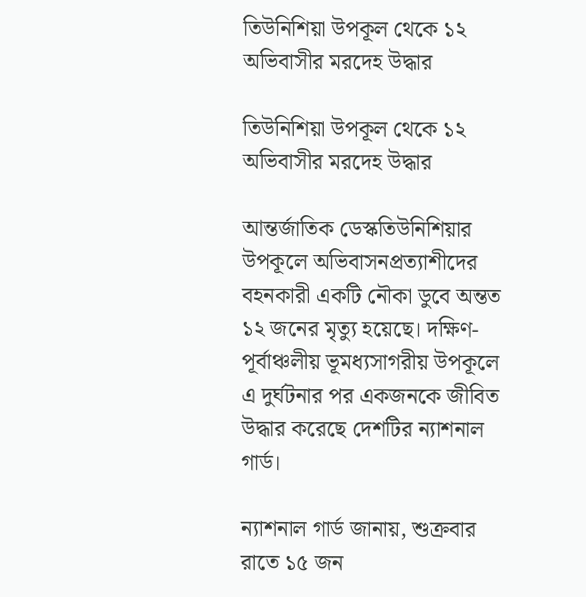তিউনিশিয়া উপকূল থেকে ১২ অভিবাসীর মরদেহ উদ্ধার

তিউনিশিয়া উপকূল থেকে ১২ অভিবাসীর মরদেহ উদ্ধার

আন্তর্জাতিক ডেস্কতিউনিশিয়ার উপকূলে অভিবাসনপ্রত্যাশীদের বহনকারী একটি নৌকা ডুবে অন্তত ১২ জনের মৃত্যু হয়েছে। দক্ষিণ-পূর্বাঞ্চলীয় ভূমধ্যসাগরীয় উপকূলে এ দুর্ঘটনার পর একজনকে জীবিত উদ্ধার করেছে দেশটির ন্যাশনাল গার্ড।

ন্যাশনাল গার্ড জানায়, শুক্রবার রাতে ১৫ জন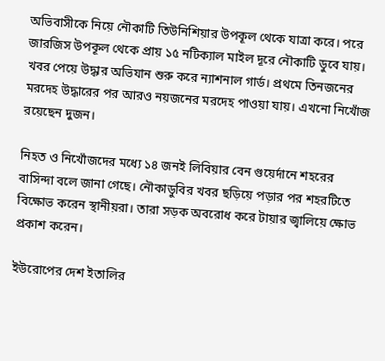অভিবাসীকে নিয়ে নৌকাটি তিউনিশিয়ার উপকূল থেকে যাত্রা করে। পরে জারজিস উপকূল থেকে প্রায় ১৫ নটিক্যাল মাইল দূরে নৌকাটি ডুবে যায়। খবর পেয়ে উদ্ধার অভিযান শুরু করে ন্যাশনাল গার্ড। প্রথমে তিনজনের মরদেহ উদ্ধারের পর আরও নয়জনের মরদেহ পাওয়া যায়। এখনো নিখোঁজ রয়েছেন দুজন।

নিহত ও নিখোঁজদের মধ্যে ১৪ জনই লিবিয়ার বেন গুয়ের্দানে শহরের বাসিন্দা বলে জানা গেছে। নৌকাডুবির খবর ছড়িয়ে পড়ার পর শহরটিতে বিক্ষোভ করেন স্থানীয়রা। তারা সড়ক অবরোধ করে টায়ার জ্বালিয়ে ক্ষোভ প্রকাশ করেন।

ইউরোপের দেশ ইতালির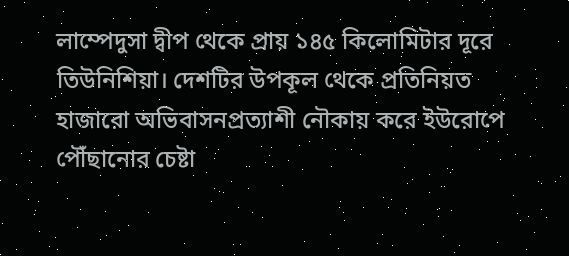লাম্পেদুসা দ্বীপ থেকে প্রায় ১৪৫ কিলোমিটার দূরে তিউনিশিয়া। দেশটির উপকূল থেকে প্রতিনিয়ত হাজারো অভিবাসনপ্রত্যাশী নৌকায় করে ইউরোপে পৌঁছানোর চেষ্টা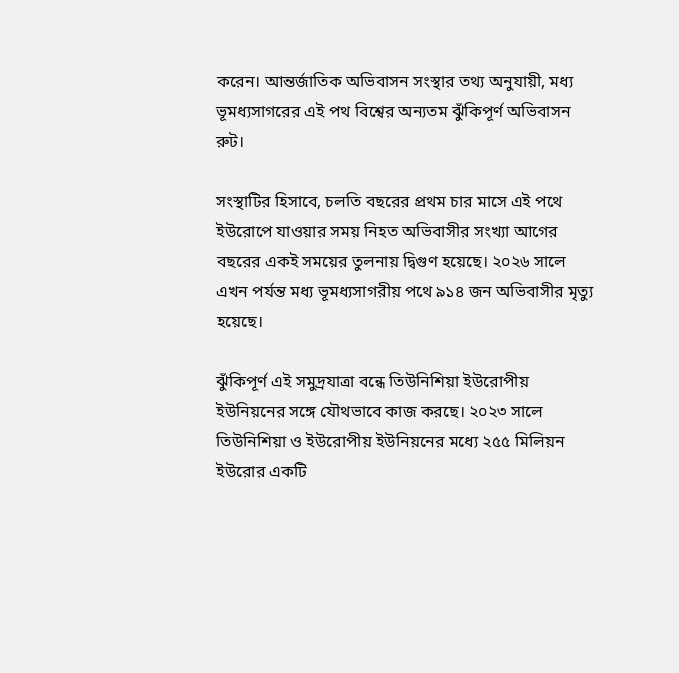করেন। আন্তর্জাতিক অভিবাসন সংস্থার তথ্য অনুযায়ী, মধ্য ভূমধ্যসাগরের এই পথ বিশ্বের অন্যতম ঝুঁকিপূর্ণ অভিবাসন রুট।

সংস্থাটির হিসাবে, চলতি বছরের প্রথম চার মাসে এই পথে ইউরোপে যাওয়ার সময় নিহত অভিবাসীর সংখ্যা আগের বছরের একই সময়ের তুলনায় দ্বিগুণ হয়েছে। ২০২৬ সালে এখন পর্যন্ত মধ্য ভূমধ্যসাগরীয় পথে ৯১৪ জন অভিবাসীর মৃত্যু হয়েছে।

ঝুঁকিপূর্ণ এই সমুদ্রযাত্রা বন্ধে তিউনিশিয়া ইউরোপীয় ইউনিয়নের সঙ্গে যৌথভাবে কাজ করছে। ২০২৩ সালে তিউনিশিয়া ও ইউরোপীয় ইউনিয়নের মধ্যে ২৫৫ মিলিয়ন ইউরোর একটি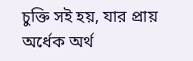চুক্তি সই হয়, যার প্রায় অর্ধেক অর্থ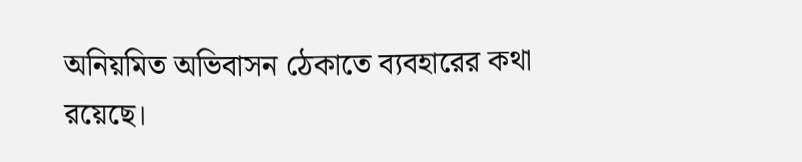অনিয়মিত অভিবাসন ঠেকাতে ব্যবহারের কথা রয়েছে।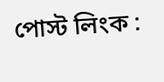পোস্ট লিংক :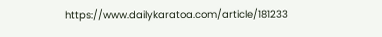https://www.dailykaratoa.com/article/181233